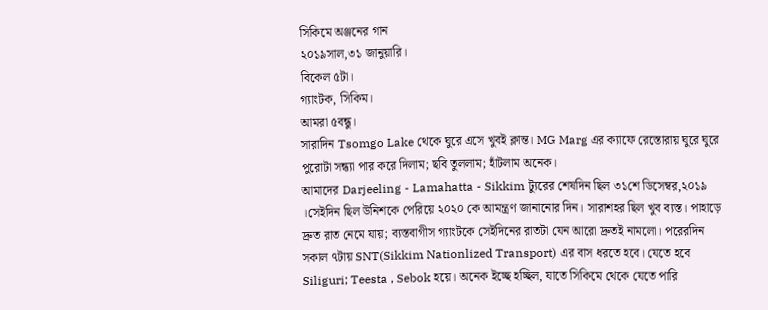সিকিমে অঞ্জনের গান
২০১৯সাল,৩১ জানুয়ারি।
বিকেল ৫টা।
গ্যাংটক, সিকিম।
আমরা ৫বন্ধু।
সারাদিন Tsomgo Lake থেকে ঘুরে এসে খুবই ক্লান্ত। MG Marg এর ক্যাফে রেস্তোরায় ঘুরে ঘুরে পুরোটা সন্ধ্যা পার করে দিলাম; ছবি তুললাম; হাঁটলাম অনেক।
আমাদের Darjeeling - Lamahatta - Sikkim ট্যুরের শেষদিন ছিল ৩১শে ডিসেম্বর,২০১৯ ।সেইদিন ছিল উনিশকে পেরিয়ে ২০২০ কে আমন্ত্রণ জানানোর দিন। সারাশহর ছিল খুব ব্যস্ত। পাহাড়ে দ্রুত রাত নেমে যায়; ব্যস্তবাগীস গ্যাংটকে সেইদিনের রাতটা যেন আরো দ্রুতই নামলো। পরেরদিন সকাল ৭টায় SNT(Sikkim Nationlized Transport) এর বাস ধরতে হবে। যেতে হবে Siliguri; Teesta , Sebok হয়ে। অনেক ইচ্ছে হচ্ছিল, যাতে সিকিমে থেকে যেতে পারি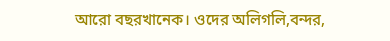আরো বছরখানেক। ওদের অলিগলি,বন্দর,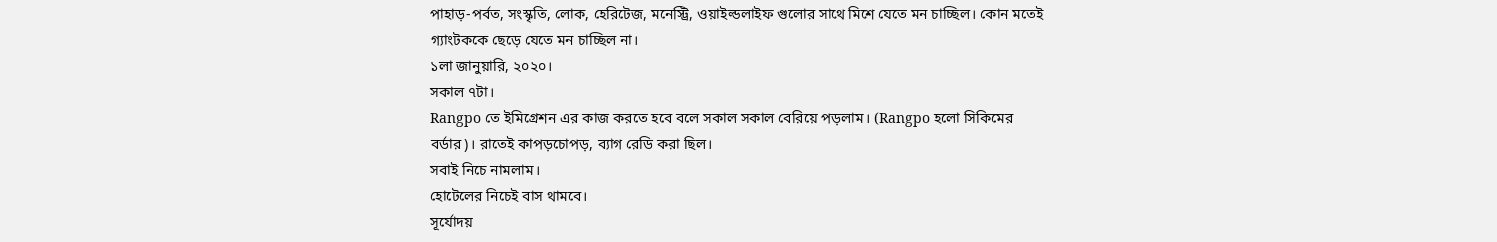পাহাড়-পর্বত, সংস্কৃতি, লোক, হেরিটেজ, মনেস্ট্রি, ওয়াইল্ডলাইফ গুলোর সাথে মিশে যেতে মন চাচ্ছিল। কোন মতেই গ্যাংটককে ছেড়ে যেতে মন চাচ্ছিল না।
১লা জানুয়ারি, ২০২০।
সকাল ৭টা।
Rangpo তে ইমিগ্রেশন এর কাজ করতে হবে বলে সকাল সকাল বেরিয়ে পড়লাম। (Rangpo হলো সিকিমের বর্ডার)। রাতেই কাপড়চোপড়, ব্যাগ রেডি করা ছিল।
সবাই নিচে নামলাম।
হোটেলের নিচেই বাস থামবে।
সূর্যোদয়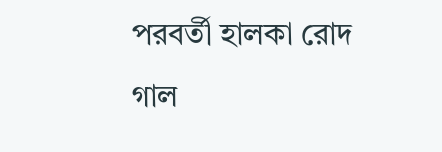পরবর্তী হালকা রোদ গাল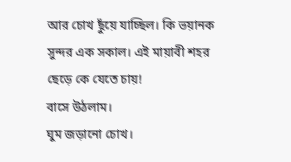আর চোখ ছুঁয়ে যাচ্ছিল। কি ভয়ানক সুন্দর এক সকাল। এই মায়াবী শহর ছেড়ে কে যেতে চায়!
বাসে উঠলাম।
ঘুম জড়ানো চোখ।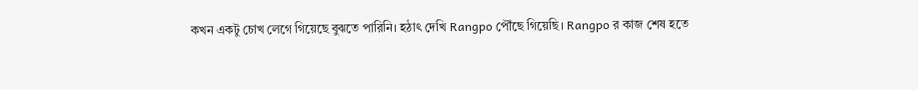কখন একটু চোখ লেগে গিয়েছে বুঝতে পারিনি। হঠাৎ দেখি Rangpo পৌঁছে গিয়েছি। Rangpo র কাজ শেষ হতে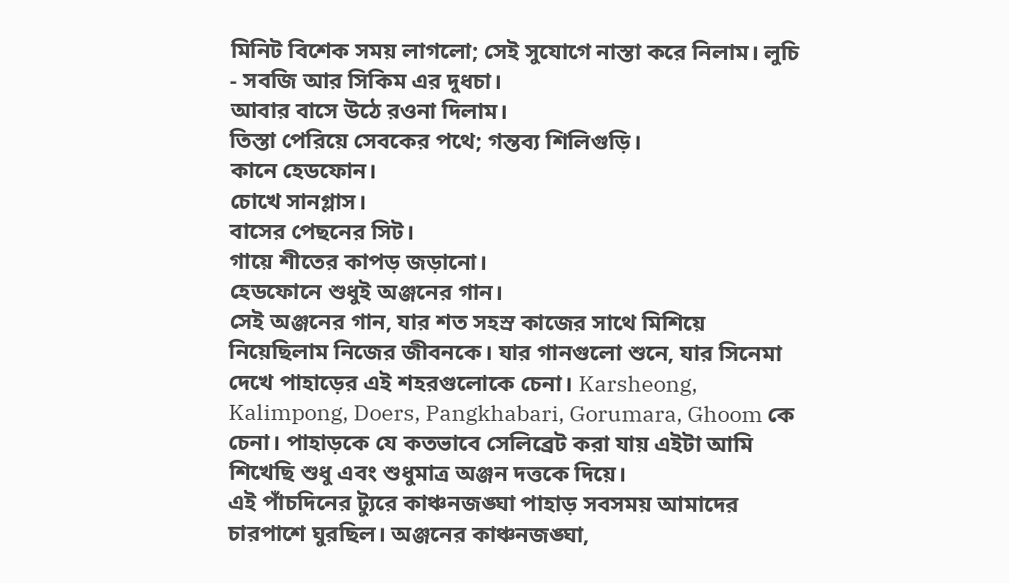মিনিট বিশেক সময় লাগলো; সেই সুযোগে নাস্তা করে নিলাম। লুচি - সবজি আর সিকিম এর দুধচা।
আবার বাসে উঠে রওনা দিলাম।
তিস্তা পেরিয়ে সেবকের পথে; গন্তব্য শিলিগুড়ি।
কানে হেডফোন।
চোখে সানগ্লাস।
বাসের পেছনের সিট।
গায়ে শীতের কাপড় জড়ানো।
হেডফোনে শুধুই অঞ্জনের গান।
সেই অঞ্জনের গান, যার শত সহস্র কাজের সাথে মিশিয়ে নিয়েছিলাম নিজের জীবনকে। যার গানগুলো শুনে, যার সিনেমা দেখে পাহাড়ের এই শহরগুলোকে চেনা। Karsheong, Kalimpong, Doers, Pangkhabari, Gorumara, Ghoom কে চেনা। পাহাড়কে যে কতভাবে সেলিব্রেট করা যায় এইটা আমি শিখেছি শুধু এবং শুধুমাত্র অঞ্জন দত্তকে দিয়ে।
এই পাঁচদিনের ট্যুরে কাঞ্চনজঙ্ঘা পাহাড় সবসময় আমাদের চারপাশে ঘুরছিল। অঞ্জনের কাঞ্চনজঙ্ঘা,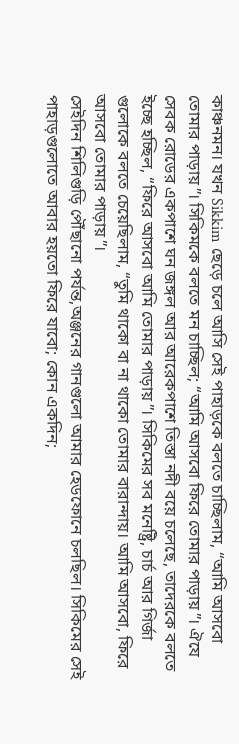কাঞ্চনমন। যখন Sikkim ছেড়ে চলে আসি সেই পাহাড়কে বলতে চাচ্ছিলাম, “আমি আসবো তোমার পাড়ায়”। সিকিমকে বলতে মন চাচ্ছিল; “আমি আসবো ফিরে তোমার পাড়ায়”। ঐযে সেবক রোডের একপাশে ঘন জঙ্গল আর আরেকপাশে তিস্তা নদী বয়ে চলেছে, তাদেরকে বলতে ইচ্ছে হচ্ছিল, “ফিরে আসবো আমি তোমার পাড়ায়”। সিকিমের সব মনেষ্ট্রি, চার্চ আর গির্জা গুলোকে বলতে চেয়েছিলাম, “তুমি থাকো বা না থাকো তোমার বারান্দায়। আমি আসবো, ফিরে আসবো তোমার পাড়ায়”।
সেইদিন শিলিগুড়ি পৌঁছানো পর্যন্ত,অঞ্জনের গানগুলো আমার হেডফোনে চলছিল। সিকিমের সেই পাহাড়গুলোতে আবার হয়তো ফিরে যাবো; কোন একদিন;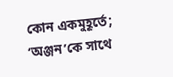কোন একমুহূর্তে; ‘অঞ্জন’কে সাথে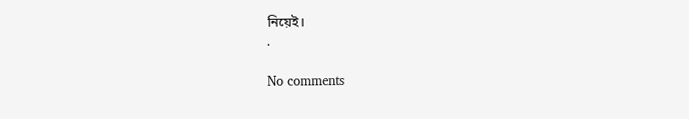নিয়েই।
.

No comments